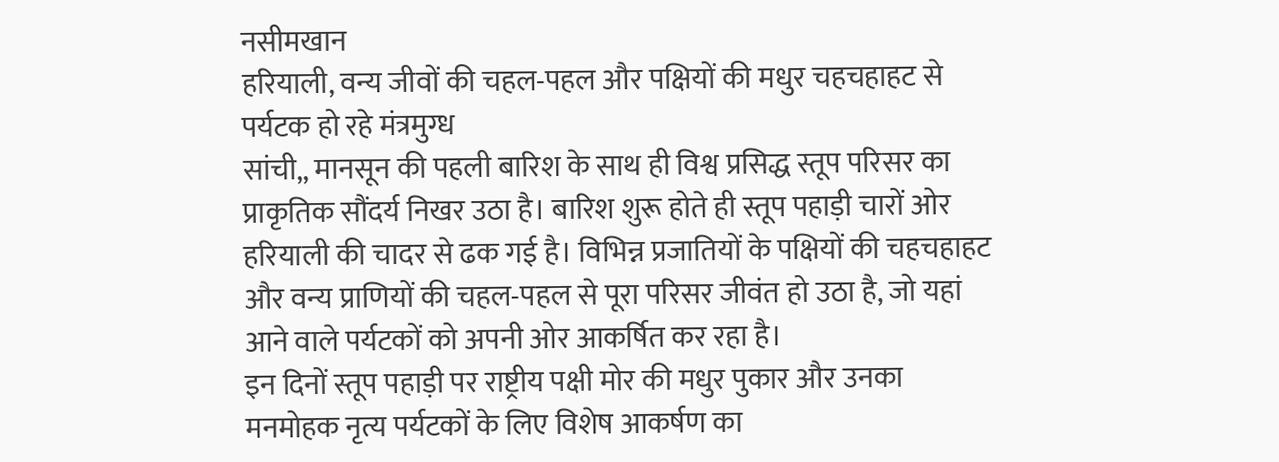नसीमखान
हरियाली, वन्य जीवों की चहल-पहल और पक्षियों की मधुर चहचहाहट से पर्यटक हो रहे मंत्रमुग्ध
सांची,, मानसून की पहली बारिश के साथ ही विश्व प्रसिद्ध स्तूप परिसर का प्राकृतिक सौंदर्य निखर उठा है। बारिश शुरू होते ही स्तूप पहाड़ी चारों ओर हरियाली की चादर से ढक गई है। विभिन्न प्रजातियों के पक्षियों की चहचहाहट और वन्य प्राणियों की चहल-पहल से पूरा परिसर जीवंत हो उठा है, जो यहां आने वाले पर्यटकों को अपनी ओर आकर्षित कर रहा है।
इन दिनों स्तूप पहाड़ी पर राष्ट्रीय पक्षी मोर की मधुर पुकार और उनका मनमोहक नृत्य पर्यटकों के लिए विशेष आकर्षण का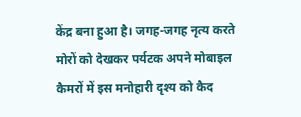केंद्र बना हुआ है। जगह-जगह नृत्य करते मोरों को देखकर पर्यटक अपने मोबाइल कैमरों में इस मनोहारी दृश्य को कैद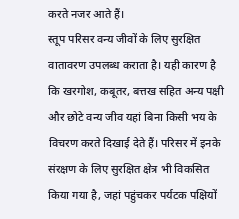करते नजर आते हैं।
स्तूप परिसर वन्य जीवों के लिए सुरक्षित वातावरण उपलब्ध कराता है। यही कारण है कि खरगोश, कबूतर, बत्तख सहित अन्य पक्षी और छोटे वन्य जीव यहां बिना किसी भय के विचरण करते दिखाई देते हैं। परिसर में इनके संरक्षण के लिए सुरक्षित क्षेत्र भी विकसित किया गया है, जहां पहुंचकर पर्यटक पक्षियों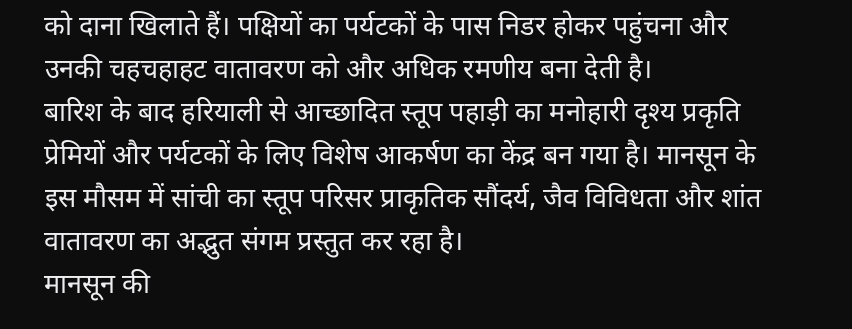को दाना खिलाते हैं। पक्षियों का पर्यटकों के पास निडर होकर पहुंचना और उनकी चहचहाहट वातावरण को और अधिक रमणीय बना देती है।
बारिश के बाद हरियाली से आच्छादित स्तूप पहाड़ी का मनोहारी दृश्य प्रकृति प्रेमियों और पर्यटकों के लिए विशेष आकर्षण का केंद्र बन गया है। मानसून के इस मौसम में सांची का स्तूप परिसर प्राकृतिक सौंदर्य, जैव विविधता और शांत वातावरण का अद्भुत संगम प्रस्तुत कर रहा है।
मानसून की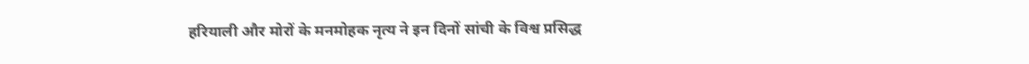हरियाली और मोरों के मनमोहक नृत्य ने इन दिनों सांची के विश्व प्रसिद्ध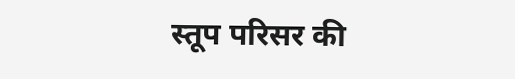स्तूप परिसर की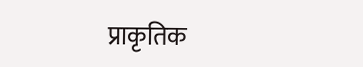प्राकृतिक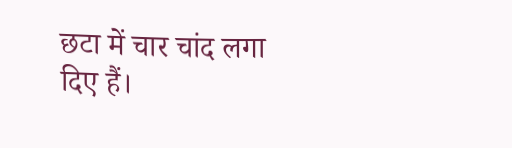छटा में चार चांद लगा दिए हैं।